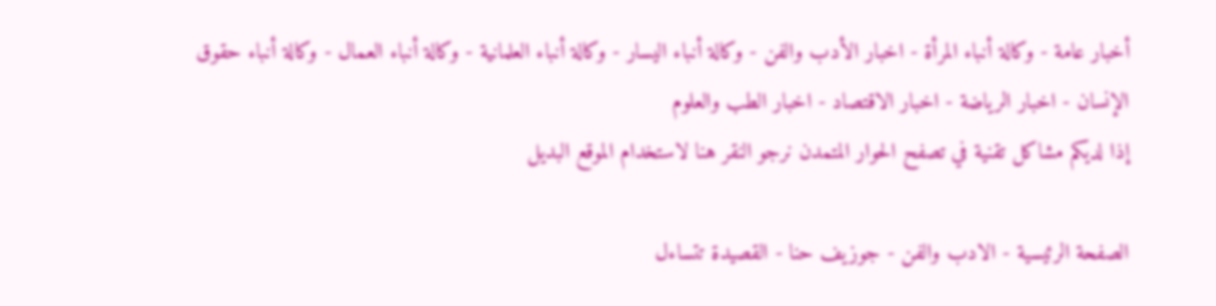أخبار عامة - وكالة أنباء المرأة - اخبار الأدب والفن - وكالة أنباء اليسار - وكالة أنباء العلمانية - وكالة أنباء العمال - وكالة أنباء حقوق الإنسان - اخبار الرياضة - اخبار الاقتصاد - اخبار الطب والعلوم
إذا لديكم مشاكل تقنية في تصفح الحوار المتمدن نرجو النقر هنا لاستخدام الموقع البديل

الصفحة الرئيسية - الادب والفن - جوزيف حنا - القصيدة تتساءل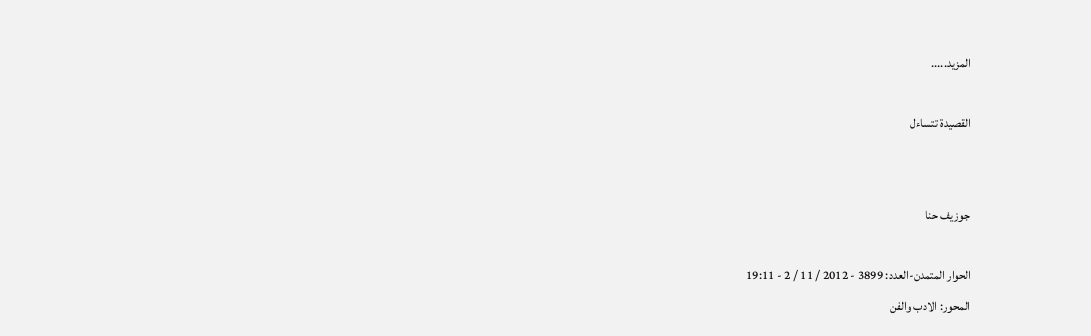المزيد.....

القصيدة تتساءل


جوزيف حنا

الحوار المتمدن-العدد: 3899 - 2012 / 11 / 2 - 19:11
المحور: الادب والفن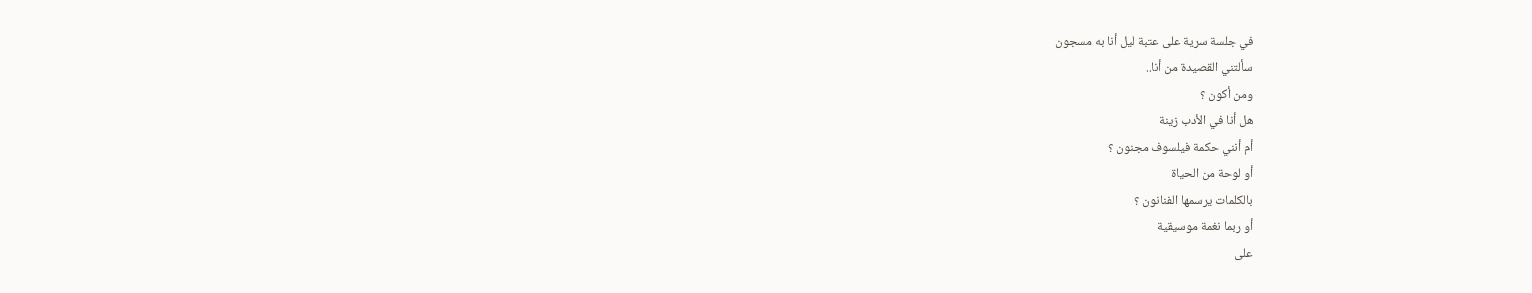في جلسة سرية على عتبة ليل أنا به مسجون
سألتني القصيدة من أنا..
ومن أكون ؟
هل أنا في الأدب زينة
أم أنني حكمة فيلسوف مجنون ؟
أو لوحة من الحياة
بالكلمات يرسمها الفنانون ؟
أو ربما نغمة موسيقية
على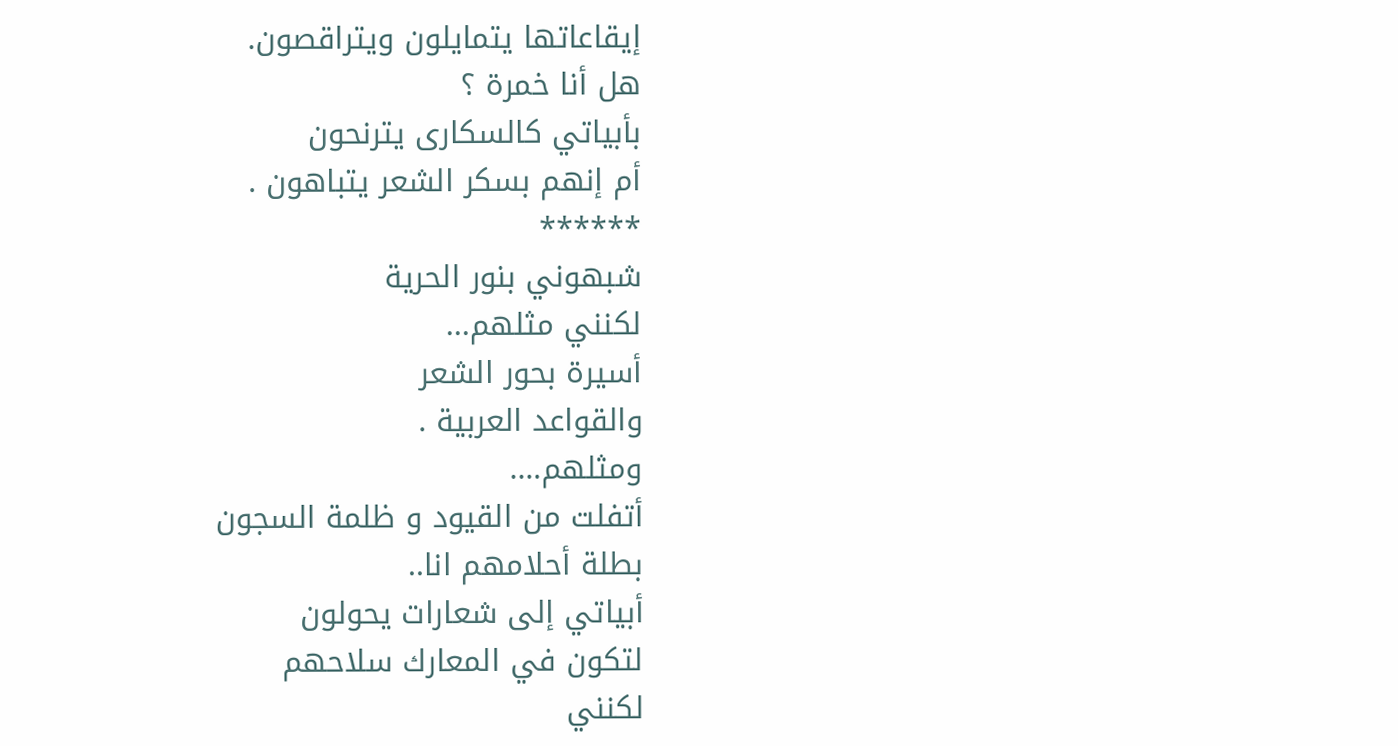إيقاعاتها يتمايلون ويتراقصون.
هل أنا خمرة ؟
بأبياتي كالسكارى يترنحون
أم إنهم بسكر الشعر يتباهون .
******
شبهوني بنور الحرية
لكنني مثلهم...
أسيرة بحور الشعر
والقواعد العربية .
ومثلهم….
أتفلت من القيود و ظلمة السجون
بطلة أحلامهم انا..
أبياتي إلى شعارات يحولون
لتكون في المعارك سلاحهم
لكنني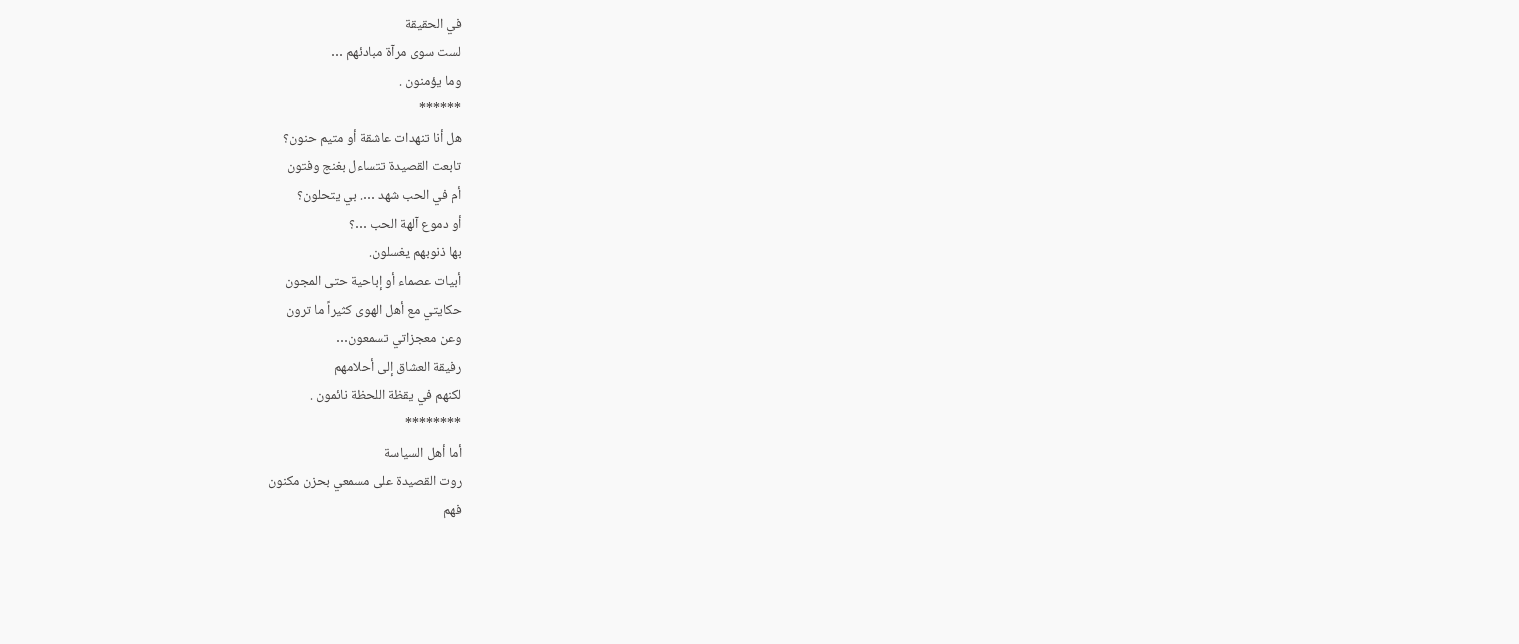في الحقيقة
لست سوى مرآة مبادئهم …
وما يؤمنون .
******
هل أنا تنهدات عاشقة أو متيم حنون؟
تابعت القصيدة تتساءل بغنج وفتون
أم في الحب شهد …. بي يتحلون؟
أو دموع آلهة الحب …؟
بها ذنوبهم يغسلون.
أبيات عصماء أو إباحية حتى المجون
حكايتي مع أهل الهوى كثيراً ما ترون
وعن معجزاتي تسمعون…
رفيقة العشاق إلى أحلامهم
لكنهم في يقظة اللحظة نائمون .
********
أما أهل السياسة
روت القصيدة على مسمعي بحزن مكنون
فهم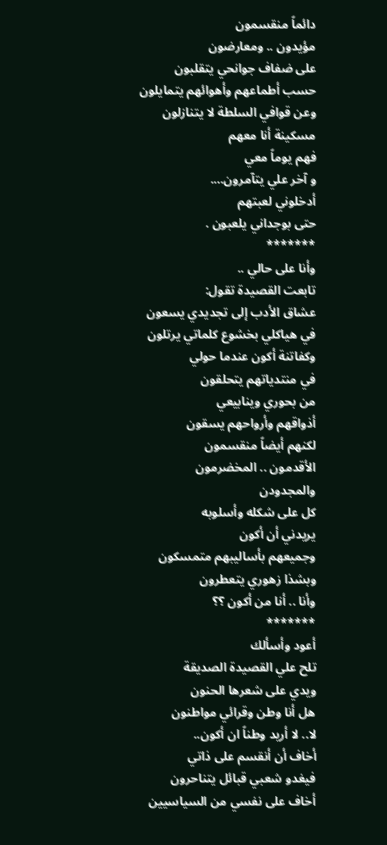دائماً منقسمون
مؤيدون .. ومعارضون
على ضفاف جوانحي يتقلبون
حسب أطماعهم وأهوائهم يتمايلون
وعن قوافي السلطة لا يتنازلون
مسكينة أنا معهم
فهم يوماً معي
و آخر علي يتآمرون….
أدخلوني لعبتهم
حتى بوجداني يلعبون .
*******
وأنا على حالي ..
تابعت القصيدة تقول:
عشاق الأدب إلى تجديدي يسعون
في هياكلي بخشوع كلماتي يرتلون
وكفاتنة أكون عندما حولي
في منتدياتهم يتحلقون
من بحوري وينابيعي
أذواقهم وأرواحهم يسقون
لكنهم أيضاً منقسمون
الأقدمون .. المخضرمون
والمجدودن
كل على شكله وأسلوبه
يريدني أن أكون
وجميعهم بأساليبهم متمسكون
وبشذا زهوري يتعطرون
وأنا .. أنا من أكون ؟؟
*******
أعود وأسألك
تلح علي القصيدة الصديقة
ويدي على شعرها الحنون
هل أنا وطن وقرائي مواطنون
لا.. لا أريد وطناً ان أكون..
أخاف أن أنقسم على ذاتي
فيغدو شعبي قبائل يتناحرون
أخاف على نفسي من السياسيين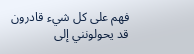فهم على كل شيء قادرون
قد يحولونني إلى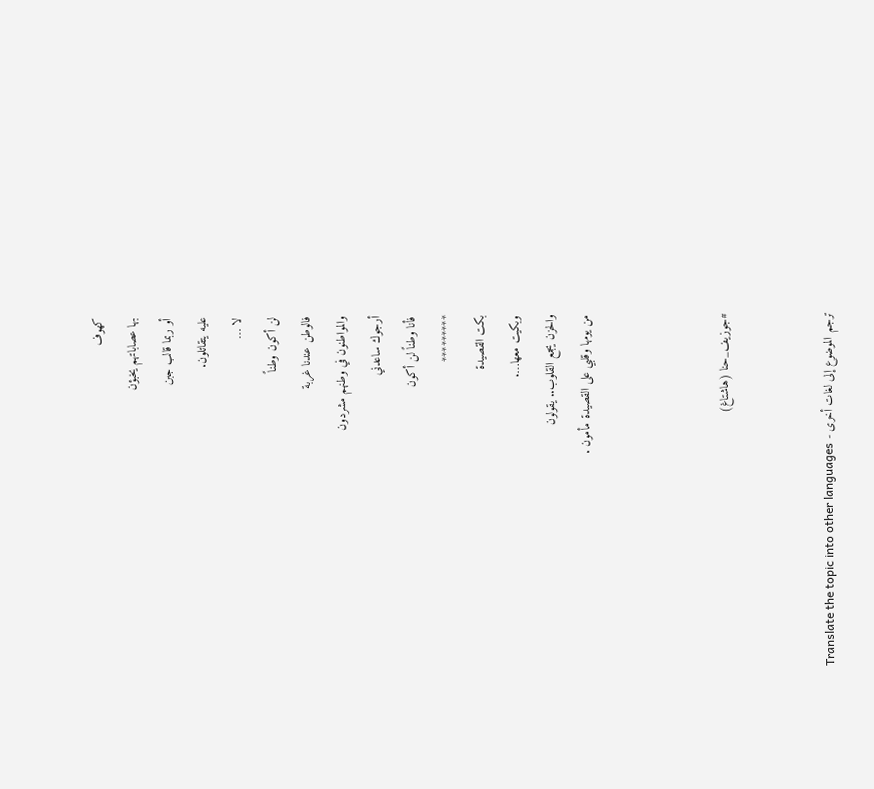كهوف
بها عصاباتهم يخبؤن
أو ربما قالب جبن
عليه يتقاتلون.
لا …
لن أكون وطناً
فالوطن عندنا غربة
والمواطنون في وطنهم مشردون
أرجوك ساعدني
فأنا وطناً لن أكون
*********
بكت القصيدة
وبكيت معها….
والحزن يجمع القلوب.. يقولون
من يومها وقلبي على القصيدة مأمون .



#جوزيف_حنا (هاشتاغ)


ترجم الموضوع إلى لغات أخرى - Translate the topic into other languages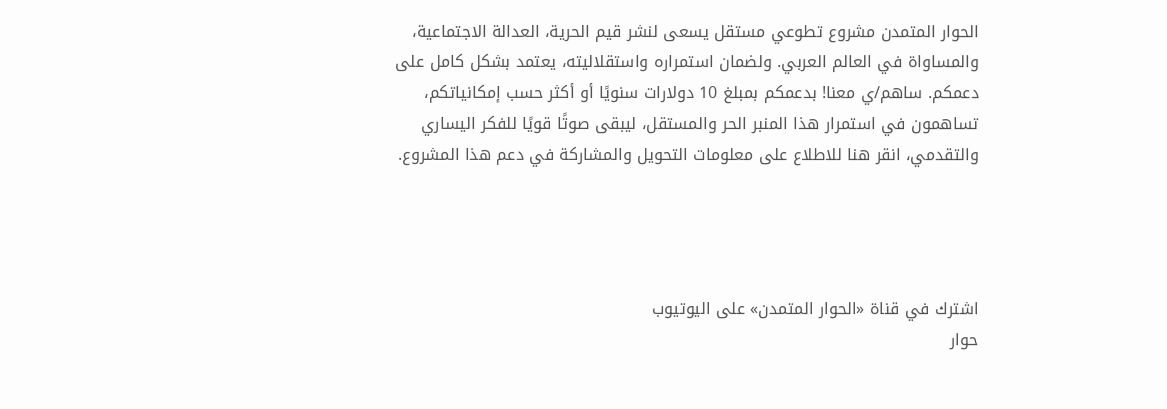الحوار المتمدن مشروع تطوعي مستقل يسعى لنشر قيم الحرية، العدالة الاجتماعية، والمساواة في العالم العربي. ولضمان استمراره واستقلاليته، يعتمد بشكل كامل على دعمكم. ساهم/ي معنا! بدعمكم بمبلغ 10 دولارات سنويًا أو أكثر حسب إمكانياتكم، تساهمون في استمرار هذا المنبر الحر والمستقل، ليبقى صوتًا قويًا للفكر اليساري والتقدمي، انقر هنا للاطلاع على معلومات التحويل والمشاركة في دعم هذا المشروع.




اشترك في قناة «الحوار المتمدن» على اليوتيوب
حوار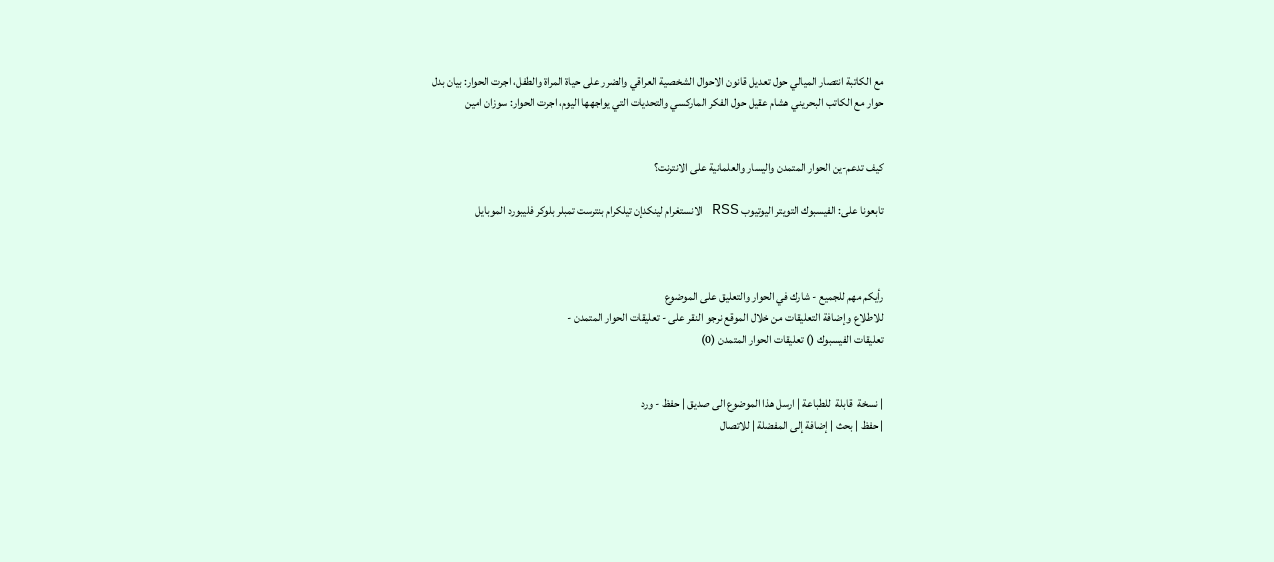مع الكاتبة انتصار الميالي حول تعديل قانون الاحوال الشخصية العراقي والضرر على حياة المراة والطفل، اجرت الحوار: بيان بدل
حوار مع الكاتب البحريني هشام عقيل حول الفكر الماركسي والتحديات التي يواجهها اليوم، اجرت الحوار: سوزان امين


كيف تدعم-ين الحوار المتمدن واليسار والعلمانية على الانترنت؟

تابعونا على: الفيسبوك التويتر اليوتيوب RSS الانستغرام لينكدإن تيلكرام بنترست تمبلر بلوكر فليبورد الموبايل



رأيكم مهم للجميع - شارك في الحوار والتعليق على الموضوع
للاطلاع وإضافة التعليقات من خلال الموقع نرجو النقر على - تعليقات الحوار المتمدن -
تعليقات الفيسبوك () تعليقات الحوار المتمدن (0)


| نسخة  قابلة  للطباعة | ارسل هذا الموضوع الى صديق | حفظ - ورد
| حفظ | بحث | إضافة إلى المفضلة | للاتصال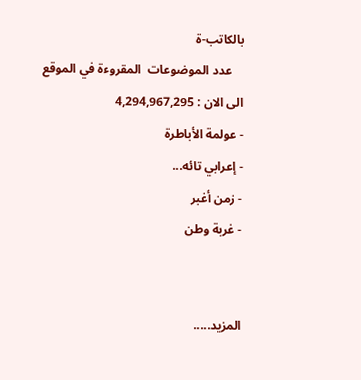بالكاتب-ة
    عدد الموضوعات  المقروءة في الموقع  الى الان : 4,294,967,295
- عولمة الأباطرة
- إعرابي تائه...
- زمن أغبر
- غربة وطن


المزيد.....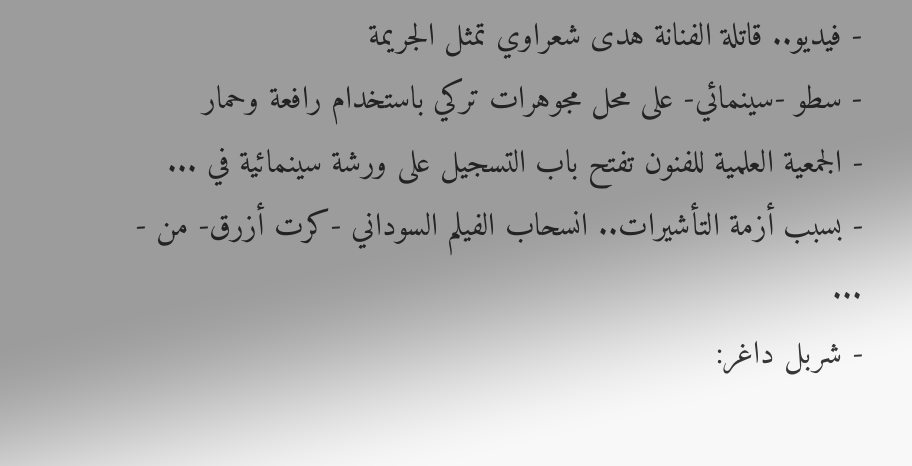- فيديو.. قاتلة الفنانة هدى شعراوي تمثل الجريمة
- سطو -سينمائي- على محل مجوهرات تركي باستخدام رافعة وحمار
- الجمعية العلمية للفنون تفتح باب التسجيل على ورشة سينمائية في ...
- بسبب أزمة التأشيرات.. انسحاب الفيلم السوداني -كرت أزرق- من - ...
- شربل داغر: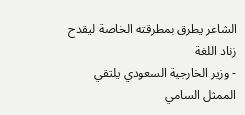الشاعر يطرق بمطرقته الخاصة ليقدح زناد اللغة
- وزير الخارجية السعودي يلتقي الممثل السامي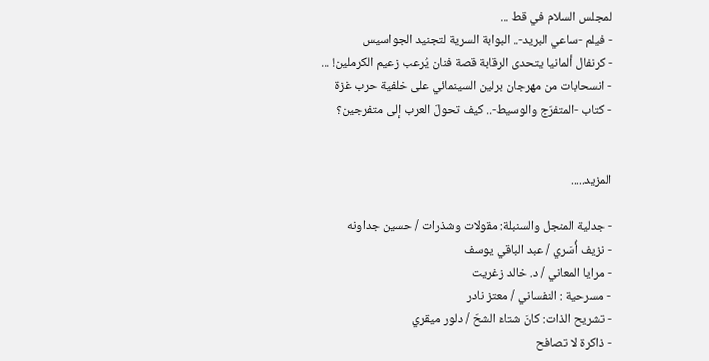لمجلس السلام في قط ...
- فيلم -ساعي البريد-.. البوابة السرية لتجنيد الجواسيس
- كرنفال ألمانيا يتحدى الرقابة قصة فنان يُرعب زعيم الكرملين! ...
- انسحابات من مهرجان برلين السينمائي على خلفية حرب غزة
- كتاب -المتفرّج والوسيط-.. كيف تحولّ العرب إلى متفرجين؟


المزيد.....

- جدلية المنجل والسنبلة: مقولات وشذرات / حسين جداونه
- نزيف أُسَري / عبد الباقي يوسف
- مرايا المعاني / د. خالد زغريت
- مسرحية : النفساني / معتز نادر
- تشريح الذات: كانَ شتاءَ الشحّ / دلور ميقري
- ذاكرة لا تصافح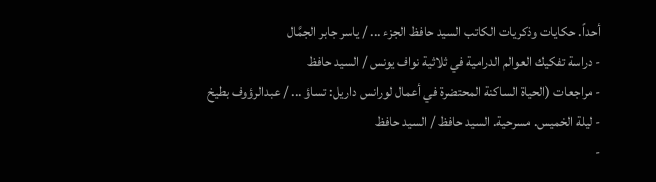أحداً. حكايات وذكريات الكاتب السيد حافظ الجزء ... / ياسر جابر الجمَّال
- دراسة تفكيك العوالم الدرامية في ثلاثية نواف يونس / السيد حافظ
- مراجعات (الحياة الساكنة المحتضرة في أعمال لورانس داريل: تساؤ ... / عبدالرؤوف بطيخ
- ليلة الخميس. مسرحية. السيد حافظ / السيد حافظ
-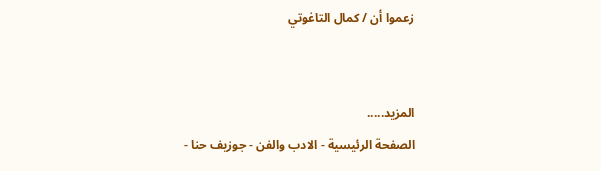زعموا أن / كمال التاغوتي


المزيد.....
الصفحة الرئيسية - الادب والفن - جوزيف حنا -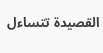القصيدة تتساءل